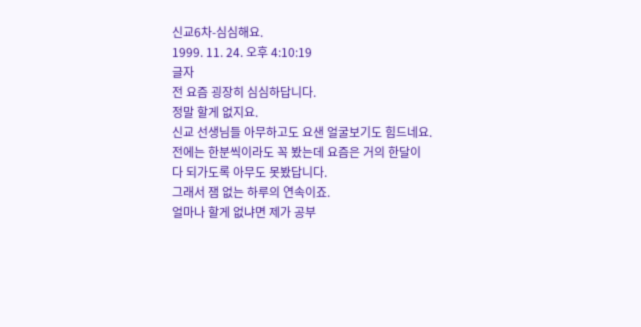신교6차-심심해요.
1999. 11. 24. 오후 4:10:19
글자
전 요즘 굉장히 심심하답니다.
정말 할게 없지요.
신교 선생님들 아무하고도 요샌 얼굴보기도 힘드네요.
전에는 한분씩이라도 꼭 봤는데 요즘은 거의 한달이
다 되가도록 아무도 못봤답니다.
그래서 잼 없는 하루의 연속이죠.
얼마나 할게 없냐면 제가 공부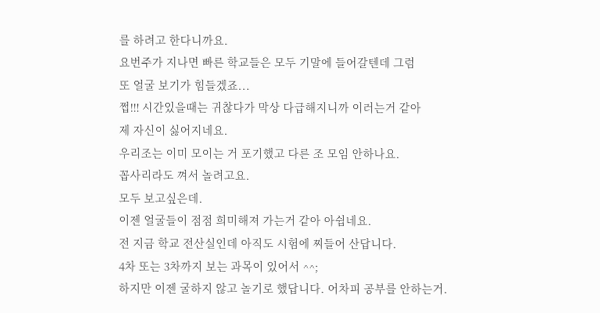를 하려고 한다니까요.
요번주가 지나면 빠른 학교들은 모두 기말에 들어갈텐데 그럼
또 얼굴 보기가 힘들겠죠...
쩝!!! 시간있을때는 귀찮다가 막상 다급해지니까 이러는거 같아
제 자신이 싫어지네요.
우리조는 이미 모이는 거 포기했고 다른 조 모임 안하나요.
꼽사리라도 껴서 놀려고요.
모두 보고싶은데.
이젠 얼굴들이 점점 희미해져 가는거 같아 아쉽네요.
전 지금 학교 전산실인데 아직도 시험에 찌들어 산답니다.
4차 또는 3차까지 보는 과목이 있어서 ^^;
하지만 이젠 굴하지 않고 놀기로 했답니다. 어차피 공부를 안하는거.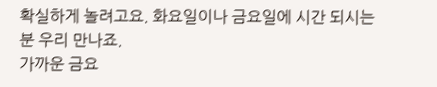확실하게 놀려고요. 화요일이나 금요일에 시간 되시는분 우리 만나죠.
가까운 금요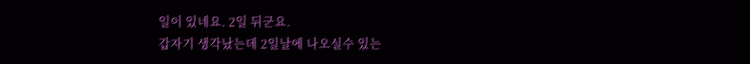일이 있네요. 2일 뒤군요.
갑자기 생각났는데 2일날에 나오실수 있는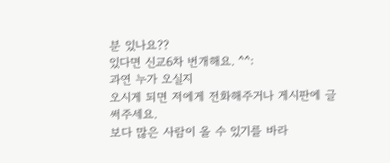분 있나요??
있다면 신교6차 번개해요. ^^:
과연 누가 오실지
오시게 되면 저에게 전화해주거나 게시판에 글 써주세요.
보다 많은 사람이 올 수 있기를 바라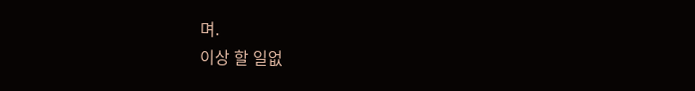며.
이상 할 일없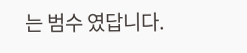는 범수 였답니다.